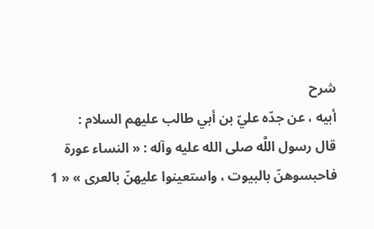شرح
أبيه ، عن جدّه عليّ بن أبي طالب عليهم السلام :
قال رسول اللَّه صلى الله عليه وآله : « النساء عورة فاحبسوهنّ بالبيوت ، واستعينوا عليهنّ بالعرى » « 1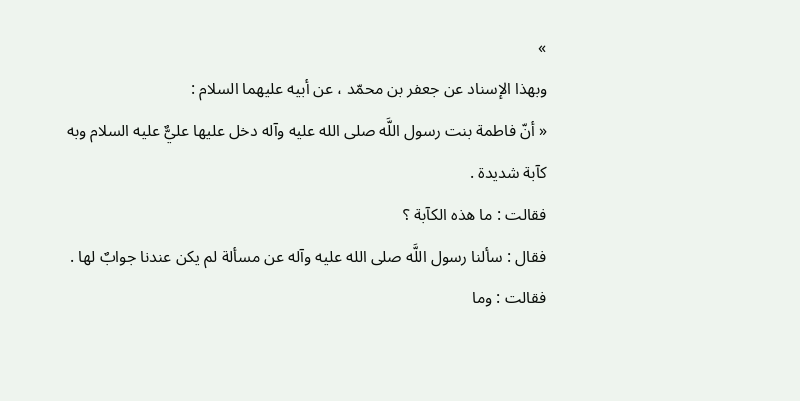»
وبهذا الإسناد عن جعفر بن محمّد ، عن أبيه عليهما السلام :
« أنّ فاطمة بنت رسول اللَّه صلى الله عليه وآله دخل عليها عليٌّ عليه السلام وبه كآبة شديدة .
فقالت : ما هذه الكآبة ؟
فقال : سألنا رسول اللَّه صلى الله عليه وآله عن مسألة لم يكن عندنا جوابٌ لها .
فقالت : وما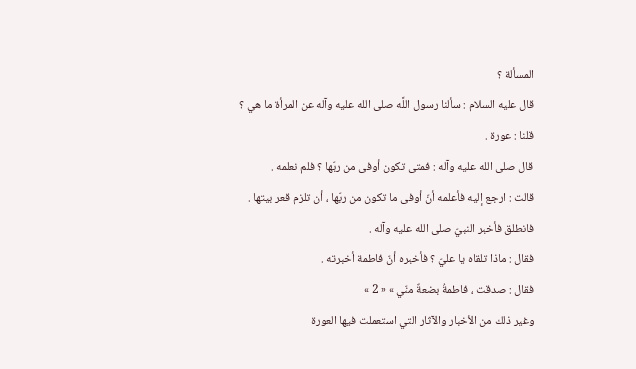المسألة ؟
قال عليه السلام : سألنا رسول اللَّه صلى الله عليه وآله عن المرأة ما هي ؟ قلنا : عورة .
قال صلى الله عليه وآله : فمتى تكون أوفى من ربّها ؟ فلم نعلمه .
قالت : ارجع إليه فأعلمه أنّ أوفى ما تكون من ربّها ، أن تلزم قعر بيتها .
فانطلق فأخبر النبيّ صلى الله عليه وآله .
فقال : ماذا تلقاه يا عليّ ؟ فأخبره أنّ فاطمة أخبرته .
فقال : صدقت ، فاطمةُ بضعةٌ منّي » « 2 »
وغير ذلك من الأخبار والآثار التي استعملت فيها العورة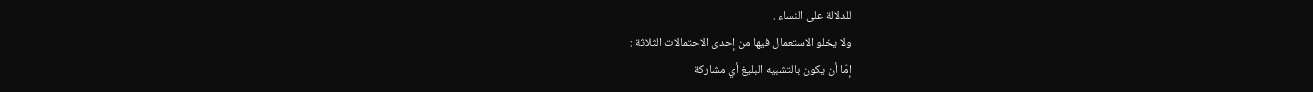للدلالة على النساء .
ولا يخلو الاستعمال فيها من إحدى الاحتمالات الثلاثة :
إمّا أن يكون بالتشبيه البليغ أي مشاركة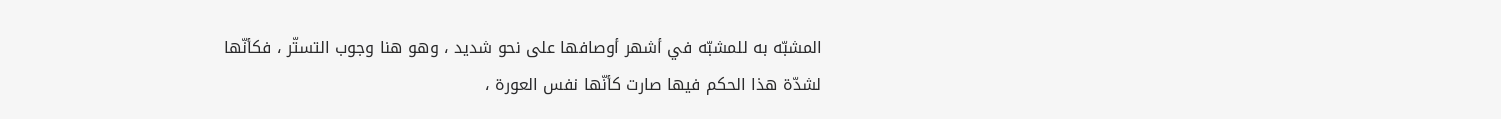المشبّه به للمشبّه في أشهر أوصافها على نحو شديد ، وهو هنا وجوب التستّر ، فكأنّها لشدّة هذا الحكم فيها صارت كأنّها نفس العورة ،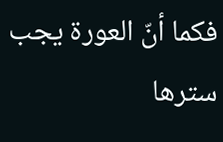فكما أنّ العورة يجب سترها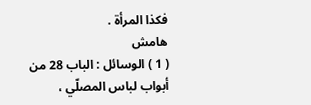فكذا المرأة .
هامش
( 1 ) الوسائل : الباب 28 من أبواب لباس المصلّي ،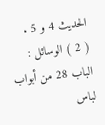الحديث 4 و 5 .
( 2 ) الوسائل : الباب 28 من أبواب لباس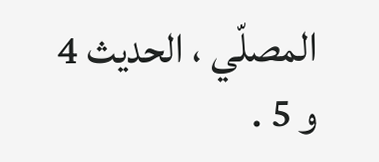المصلّي ، الحديث 4 و 5 .